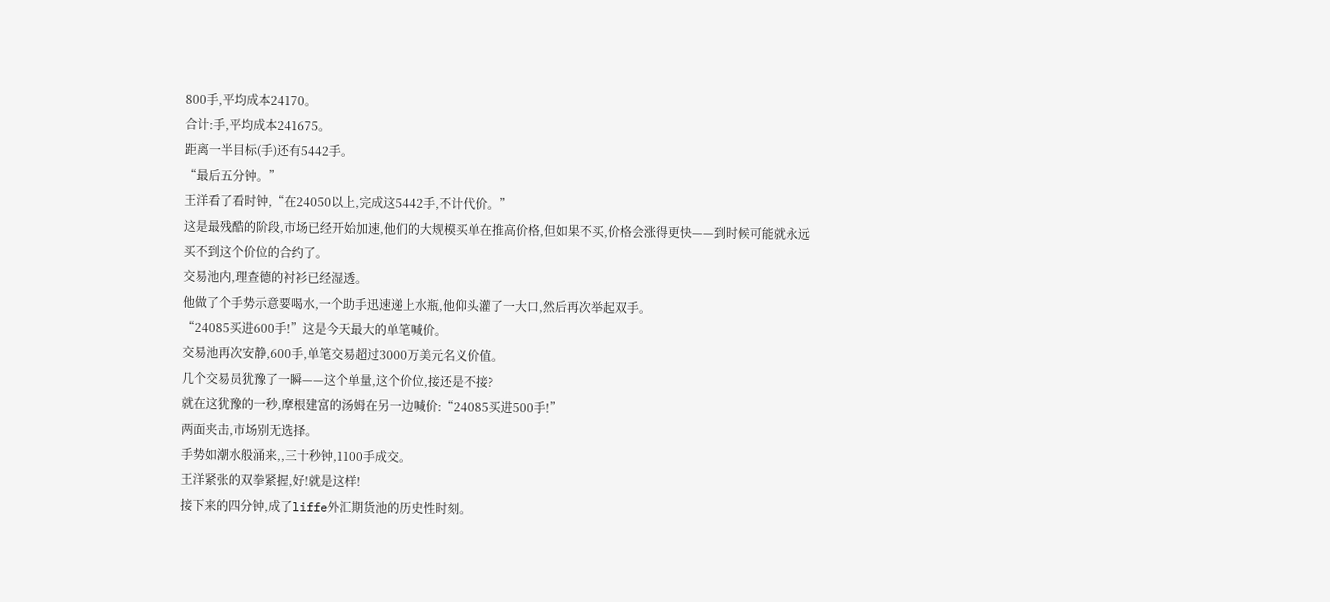800手,平均成本24170。
合计:手,平均成本241675。
距离一半目标(手)还有5442手。
“最后五分钟。”
王洋看了看时钟,“在24050以上,完成这5442手,不计代价。”
这是最残酷的阶段,市场已经开始加速,他们的大规模买单在推高价格,但如果不买,价格会涨得更快——到时候可能就永远买不到这个价位的合约了。
交易池内,理查德的衬衫已经湿透。
他做了个手势示意要喝水,一个助手迅速递上水瓶,他仰头灌了一大口,然后再次举起双手。
“24085买进600手!”这是今天最大的单笔喊价。
交易池再次安静,600手,单笔交易超过3000万美元名义价值。
几个交易员犹豫了一瞬——这个单量,这个价位,接还是不接?
就在这犹豫的一秒,摩根建富的汤姆在另一边喊价:“24085买进500手!”
两面夹击,市场别无选择。
手势如潮水般涌来,,三十秒钟,1100手成交。
王洋紧张的双拳紧握,好!就是这样!
接下来的四分钟,成了liffe外汇期货池的历史性时刻。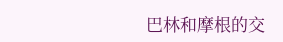巴林和摩根的交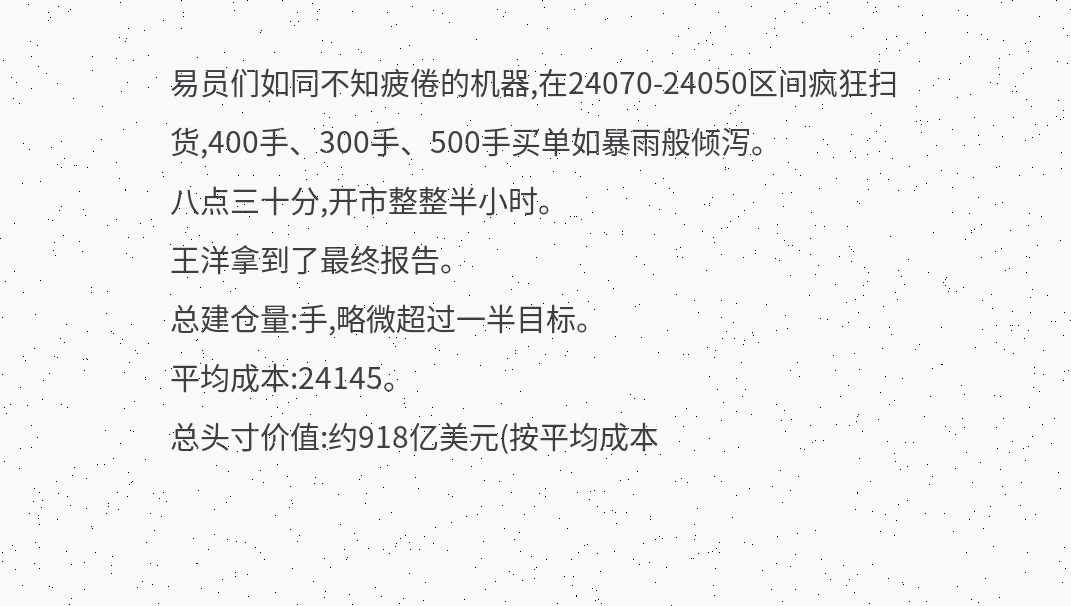易员们如同不知疲倦的机器,在24070-24050区间疯狂扫货,400手、300手、500手买单如暴雨般倾泻。
八点三十分,开市整整半小时。
王洋拿到了最终报告。
总建仓量:手,略微超过一半目标。
平均成本:24145。
总头寸价值:约918亿美元(按平均成本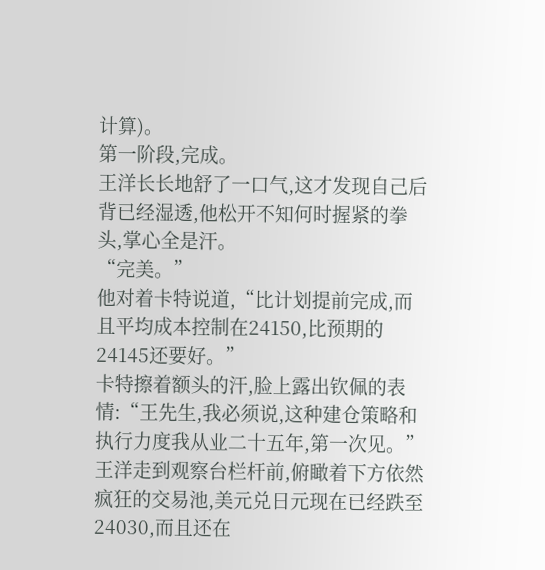计算)。
第一阶段,完成。
王洋长长地舒了一口气,这才发现自己后背已经湿透,他松开不知何时握紧的拳头,掌心全是汗。
“完美。”
他对着卡特说道,“比计划提前完成,而且平均成本控制在24150,比预期的24145还要好。”
卡特擦着额头的汗,脸上露出钦佩的表情:“王先生,我必须说,这种建仓策略和执行力度我从业二十五年,第一次见。”
王洋走到观察台栏杆前,俯瞰着下方依然疯狂的交易池,美元兑日元现在已经跌至24030,而且还在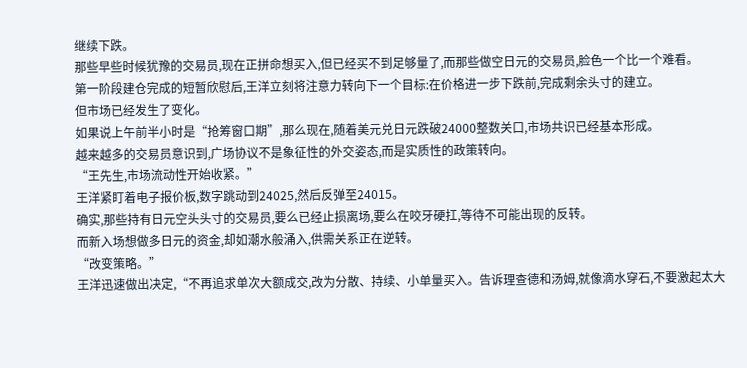继续下跌。
那些早些时候犹豫的交易员,现在正拼命想买入,但已经买不到足够量了,而那些做空日元的交易员,脸色一个比一个难看。
第一阶段建仓完成的短暂欣慰后,王洋立刻将注意力转向下一个目标:在价格进一步下跌前,完成剩余头寸的建立。
但市场已经发生了变化。
如果说上午前半小时是“抢筹窗口期”,那么现在,随着美元兑日元跌破24000整数关口,市场共识已经基本形成。
越来越多的交易员意识到,广场协议不是象征性的外交姿态,而是实质性的政策转向。
“王先生,市场流动性开始收紧。”
王洋紧盯着电子报价板,数字跳动到24025,然后反弹至24015。
确实,那些持有日元空头头寸的交易员,要么已经止损离场,要么在咬牙硬扛,等待不可能出现的反转。
而新入场想做多日元的资金,却如潮水般涌入,供需关系正在逆转。
“改变策略。”
王洋迅速做出决定,“不再追求单次大额成交,改为分散、持续、小单量买入。告诉理查德和汤姆,就像滴水穿石,不要激起太大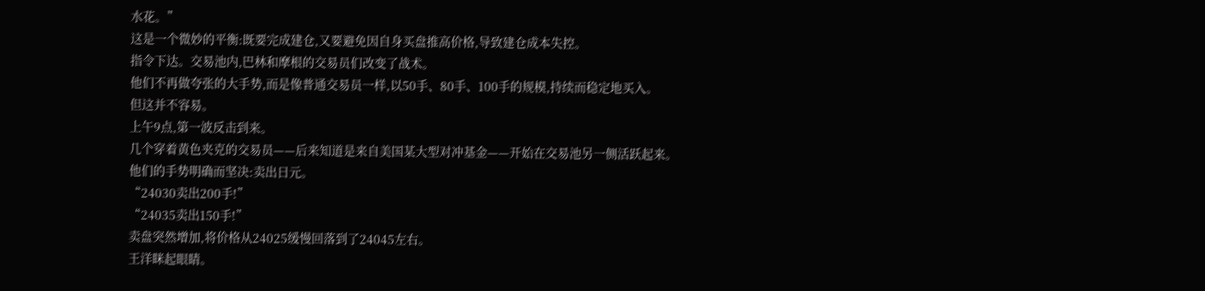水花。”
这是一个微妙的平衡:既要完成建仓,又要避免因自身买盘推高价格,导致建仓成本失控。
指令下达。交易池内,巴林和摩根的交易员们改变了战术。
他们不再做夸张的大手势,而是像普通交易员一样,以50手、80手、100手的规模,持续而稳定地买入。
但这并不容易。
上午9点,第一波反击到来。
几个穿着黄色夹克的交易员——后来知道是来自美国某大型对冲基金——开始在交易池另一侧活跃起来。
他们的手势明确而坚决:卖出日元。
“24030卖出200手!”
“24035卖出150手!”
卖盘突然增加,将价格从24025缓慢回落到了24045左右。
王洋眯起眼睛。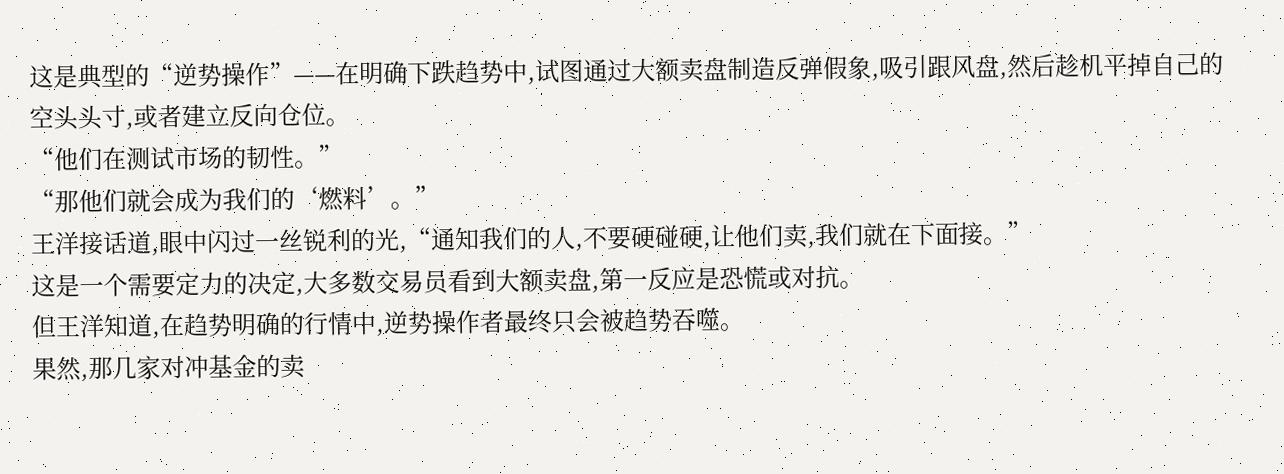这是典型的“逆势操作”——在明确下跌趋势中,试图通过大额卖盘制造反弹假象,吸引跟风盘,然后趁机平掉自己的空头头寸,或者建立反向仓位。
“他们在测试市场的韧性。”
“那他们就会成为我们的‘燃料’。”
王洋接话道,眼中闪过一丝锐利的光,“通知我们的人,不要硬碰硬,让他们卖,我们就在下面接。”
这是一个需要定力的决定,大多数交易员看到大额卖盘,第一反应是恐慌或对抗。
但王洋知道,在趋势明确的行情中,逆势操作者最终只会被趋势吞噬。
果然,那几家对冲基金的卖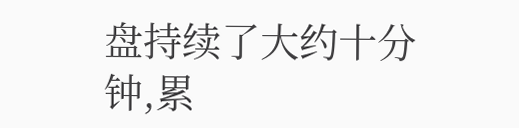盘持续了大约十分钟,累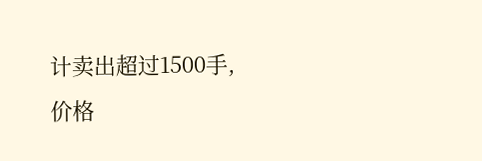计卖出超过1500手,价格